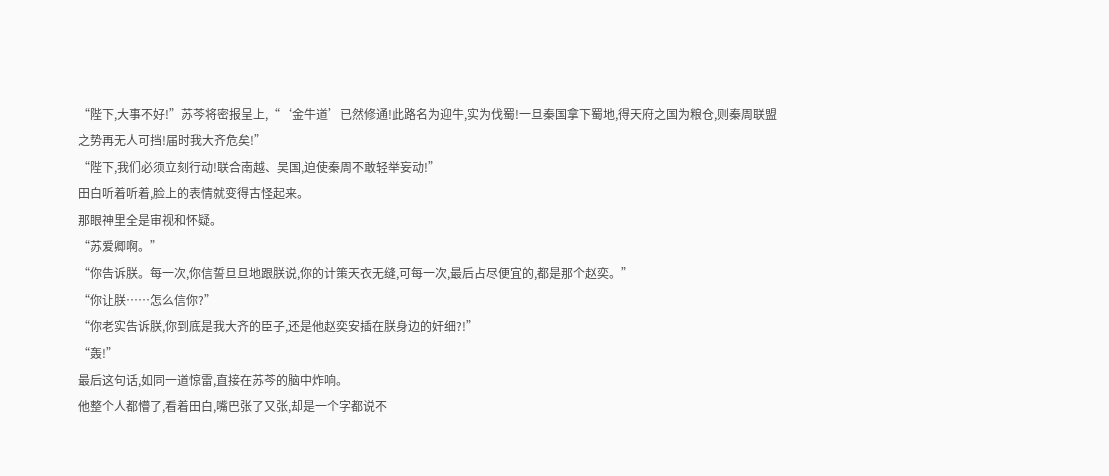“陛下,大事不好!”苏芩将密报呈上,“‘金牛道’已然修通!此路名为迎牛,实为伐蜀!一旦秦国拿下蜀地,得天府之国为粮仓,则秦周联盟之势再无人可挡!届时我大齐危矣!”
“陛下,我们必须立刻行动!联合南越、吴国,迫使秦周不敢轻举妄动!”
田白听着听着,脸上的表情就变得古怪起来。
那眼神里全是审视和怀疑。
“苏爱卿啊。”
“你告诉朕。每一次,你信誓旦旦地跟朕说,你的计策天衣无缝,可每一次,最后占尽便宜的,都是那个赵奕。”
“你让朕……怎么信你?”
“你老实告诉朕,你到底是我大齐的臣子,还是他赵奕安插在朕身边的奸细?!”
“轰!”
最后这句话,如同一道惊雷,直接在苏芩的脑中炸响。
他整个人都懵了,看着田白,嘴巴张了又张,却是一个字都说不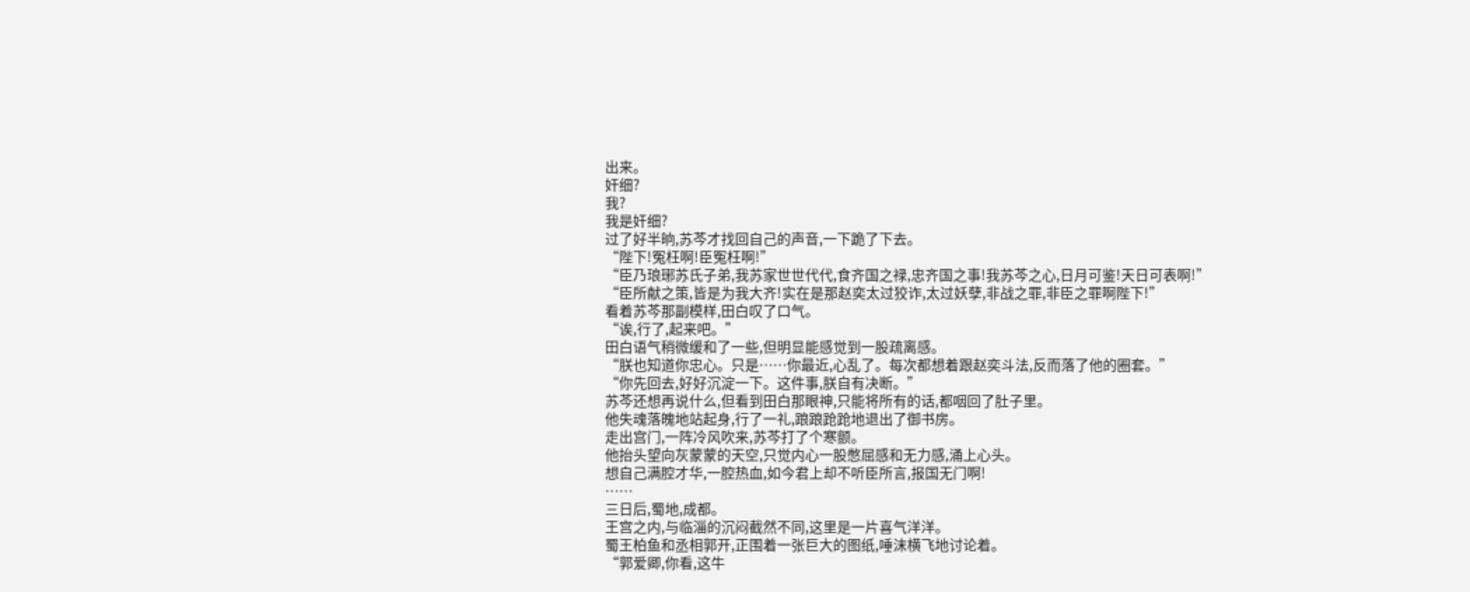出来。
奸细?
我?
我是奸细?
过了好半晌,苏芩才找回自己的声音,一下跪了下去。
“陛下!冤枉啊!臣冤枉啊!”
“臣乃琅琊苏氏子弟,我苏家世世代代,食齐国之禄,忠齐国之事!我苏芩之心,日月可鉴!天日可表啊!”
“臣所献之策,皆是为我大齐!实在是那赵奕太过狡诈,太过妖孽,非战之罪,非臣之罪啊陛下!”
看着苏芩那副模样,田白叹了口气。
“诶,行了,起来吧。”
田白语气稍微缓和了一些,但明显能感觉到一股疏离感。
“朕也知道你忠心。只是……你最近,心乱了。每次都想着跟赵奕斗法,反而落了他的圈套。”
“你先回去,好好沉淀一下。这件事,朕自有决断。”
苏芩还想再说什么,但看到田白那眼神,只能将所有的话,都咽回了肚子里。
他失魂落魄地站起身,行了一礼,踉踉跄跄地退出了御书房。
走出宫门,一阵冷风吹来,苏芩打了个寒颤。
他抬头望向灰蒙蒙的天空,只觉内心一股憋屈感和无力感,涌上心头。
想自己满腔才华,一腔热血,如今君上却不听臣所言,报国无门啊!
……
三日后,蜀地,成都。
王宫之内,与临淄的沉闷截然不同,这里是一片喜气洋洋。
蜀王柏鱼和丞相郭开,正围着一张巨大的图纸,唾沫横飞地讨论着。
“郭爱卿,你看,这牛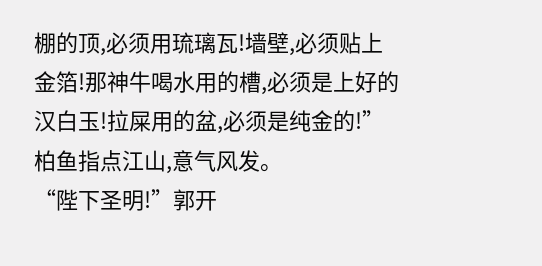棚的顶,必须用琉璃瓦!墙壁,必须贴上金箔!那神牛喝水用的槽,必须是上好的汉白玉!拉屎用的盆,必须是纯金的!”柏鱼指点江山,意气风发。
“陛下圣明!”郭开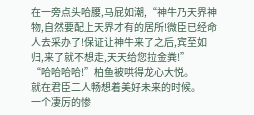在一旁点头哈腰,马屁如潮,“神牛乃天界神物,自然要配上天界才有的居所!微臣已经命人去采办了!保证让神牛来了之后,宾至如归,来了就不想走,天天给您拉金粪!”
“哈哈哈哈!”柏鱼被哄得龙心大悦。
就在君臣二人畅想着美好未来的时候。
一个凄厉的惨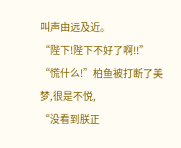叫声由远及近。
“陛下!陛下不好了啊!!”
“慌什么!”柏鱼被打断了美梦,很是不悦,
“没看到朕正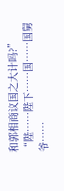和郭相商议国之大计吗?”
“陛……陛下……国……国舅爷……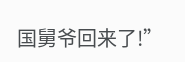国舅爷回来了!”